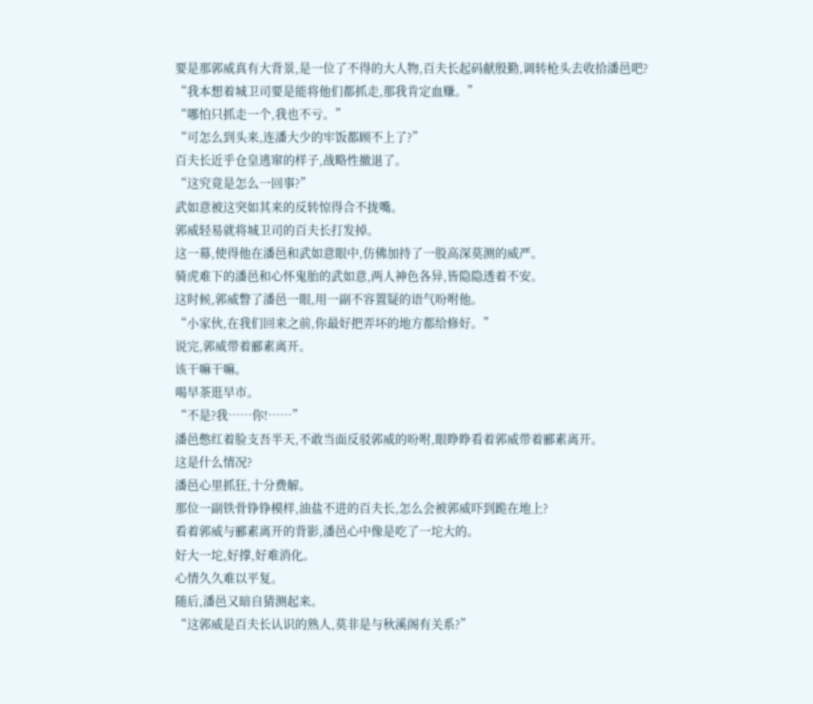要是那郭威真有大背景,是一位了不得的大人物,百夫长起码献殷勤,调转枪头去收拾潘邑吧?
“我本想着城卫司要是能将他们都抓走,那我肯定血赚。”
“哪怕只抓走一个,我也不亏。”
“可怎么到头来,连潘大少的牢饭都顾不上了?”
百夫长近乎仓皇逃窜的样子,战略性撤退了。
“这究竟是怎么一回事?”
武如意被这突如其来的反转惊得合不拢嘴。
郭威轻易就将城卫司的百夫长打发掉。
这一幕,使得他在潘邑和武如意眼中,仿佛加持了一股高深莫测的威严。
骑虎难下的潘邑和心怀鬼胎的武如意,两人神色各异,皆隐隐透着不安。
这时候,郭威瞥了潘邑一眼,用一副不容置疑的语气吩咐他。
“小家伙,在我们回来之前,你最好把弄坏的地方都给修好。”
说完,郭威带着郦素离开。
该干嘛干嘛。
喝早茶逛早市。
“不是?我……你!……”
潘邑憋红着脸支吾半天,不敢当面反驳郭威的吩咐,眼睁睁看着郭威带着郦素离开。
这是什么情况?
潘邑心里抓狂,十分费解。
那位一副铁骨铮铮模样,油盐不进的百夫长,怎么会被郭威吓到跪在地上?
看着郭威与郦素离开的背影,潘邑心中像是吃了一坨大的。
好大一坨,好撑,好难消化。
心情久久难以平复。
随后,潘邑又暗自猜测起来。
“这郭威是百夫长认识的熟人,莫非是与秋溪阁有关系?”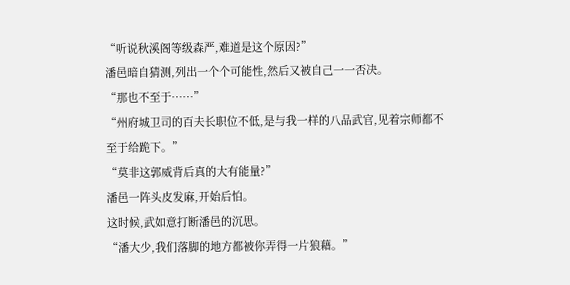“听说秋溪阁等级森严,难道是这个原因?”
潘邑暗自猜测,列出一个个可能性,然后又被自己一一否决。
“那也不至于……”
“州府城卫司的百夫长职位不低,是与我一样的八品武官,见着宗师都不至于给跪下。”
“莫非这郭威背后真的大有能量?”
潘邑一阵头皮发麻,开始后怕。
这时候,武如意打断潘邑的沉思。
“潘大少,我们落脚的地方都被你弄得一片狼藉。”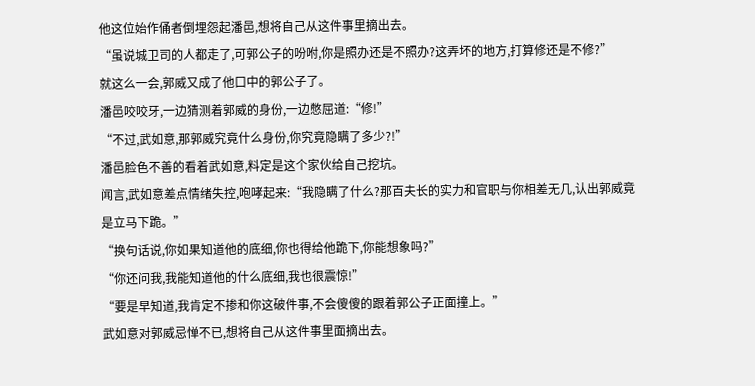他这位始作俑者倒埋怨起潘邑,想将自己从这件事里摘出去。
“虽说城卫司的人都走了,可郭公子的吩咐,你是照办还是不照办?这弄坏的地方,打算修还是不修?”
就这么一会,郭威又成了他口中的郭公子了。
潘邑咬咬牙,一边猜测着郭威的身份,一边憋屈道:“修!”
“不过,武如意,那郭威究竟什么身份,你究竟隐瞒了多少?!”
潘邑脸色不善的看着武如意,料定是这个家伙给自己挖坑。
闻言,武如意差点情绪失控,咆哮起来:“我隐瞒了什么?那百夫长的实力和官职与你相差无几,认出郭威竟是立马下跪。”
“换句话说,你如果知道他的底细,你也得给他跪下,你能想象吗?”
“你还问我,我能知道他的什么底细,我也很震惊!”
“要是早知道,我肯定不掺和你这破件事,不会傻傻的跟着郭公子正面撞上。”
武如意对郭威忌惮不已,想将自己从这件事里面摘出去。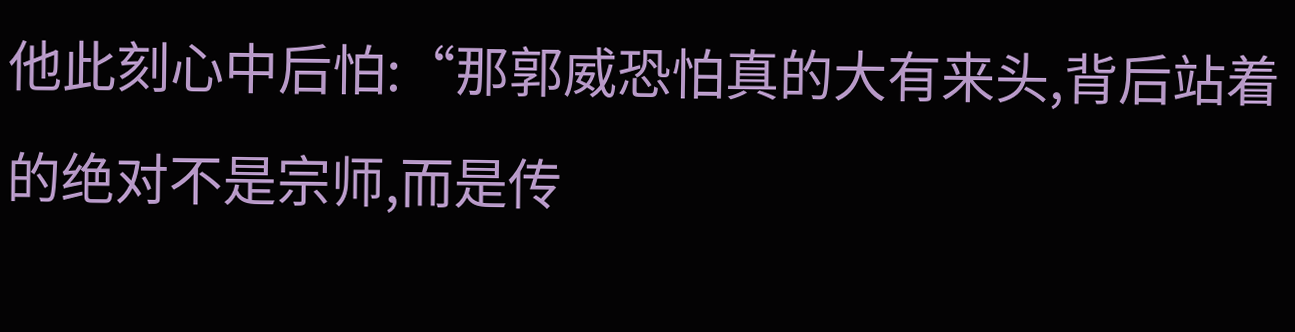他此刻心中后怕:“那郭威恐怕真的大有来头,背后站着的绝对不是宗师,而是传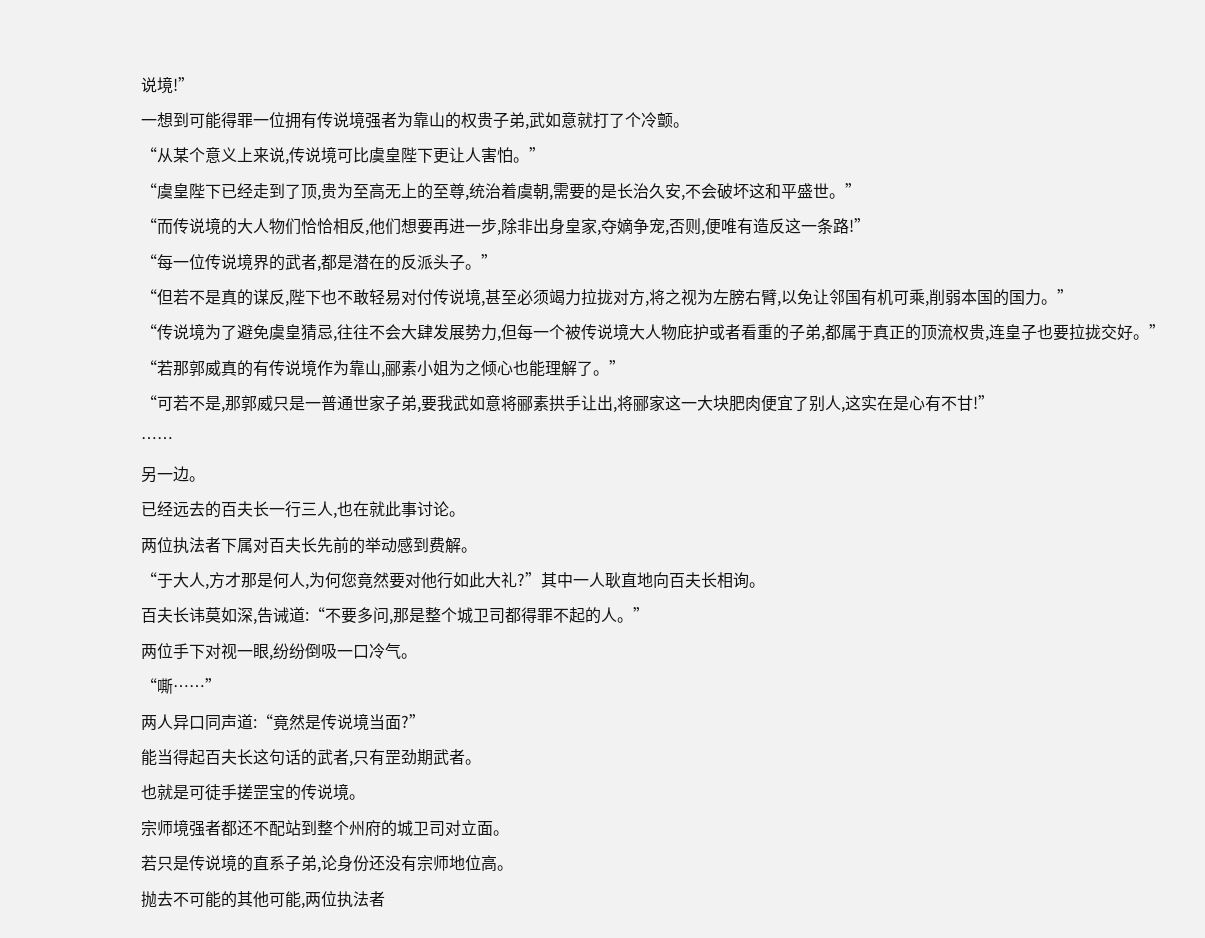说境!”
一想到可能得罪一位拥有传说境强者为靠山的权贵子弟,武如意就打了个冷颤。
“从某个意义上来说,传说境可比虞皇陛下更让人害怕。”
“虞皇陛下已经走到了顶,贵为至高无上的至尊,统治着虞朝,需要的是长治久安,不会破坏这和平盛世。”
“而传说境的大人物们恰恰相反,他们想要再进一步,除非出身皇家,夺嫡争宠,否则,便唯有造反这一条路!”
“每一位传说境界的武者,都是潜在的反派头子。”
“但若不是真的谋反,陛下也不敢轻易对付传说境,甚至必须竭力拉拢对方,将之视为左膀右臂,以免让邻国有机可乘,削弱本国的国力。”
“传说境为了避免虞皇猜忌,往往不会大肆发展势力,但每一个被传说境大人物庇护或者看重的子弟,都属于真正的顶流权贵,连皇子也要拉拢交好。”
“若那郭威真的有传说境作为靠山,郦素小姐为之倾心也能理解了。”
“可若不是,那郭威只是一普通世家子弟,要我武如意将郦素拱手让出,将郦家这一大块肥肉便宜了别人,这实在是心有不甘!”
……
另一边。
已经远去的百夫长一行三人,也在就此事讨论。
两位执法者下属对百夫长先前的举动感到费解。
“于大人,方才那是何人,为何您竟然要对他行如此大礼?”其中一人耿直地向百夫长相询。
百夫长讳莫如深,告诫道:“不要多问,那是整个城卫司都得罪不起的人。”
两位手下对视一眼,纷纷倒吸一口冷气。
“嘶……”
两人异口同声道:“竟然是传说境当面?”
能当得起百夫长这句话的武者,只有罡劲期武者。
也就是可徒手搓罡宝的传说境。
宗师境强者都还不配站到整个州府的城卫司对立面。
若只是传说境的直系子弟,论身份还没有宗师地位高。
抛去不可能的其他可能,两位执法者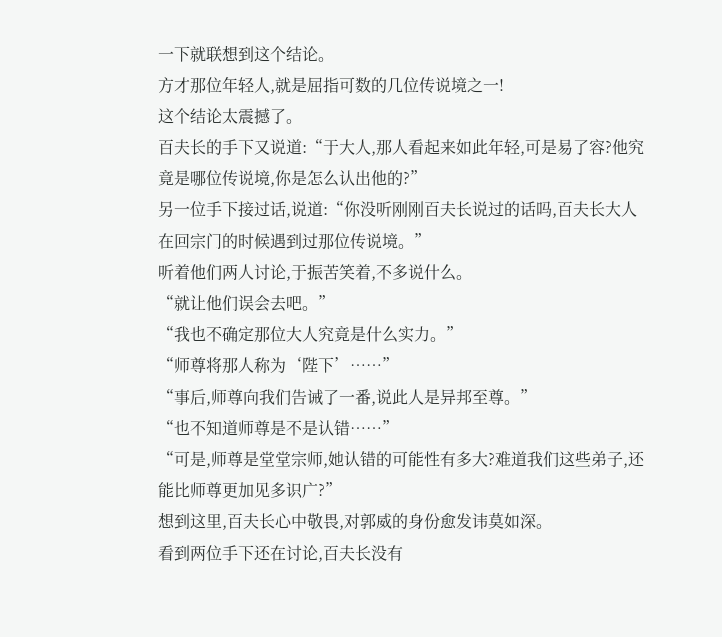一下就联想到这个结论。
方才那位年轻人,就是屈指可数的几位传说境之一!
这个结论太震撼了。
百夫长的手下又说道:“于大人,那人看起来如此年轻,可是易了容?他究竟是哪位传说境,你是怎么认出他的?”
另一位手下接过话,说道:“你没听刚刚百夫长说过的话吗,百夫长大人在回宗门的时候遇到过那位传说境。”
听着他们两人讨论,于振苦笑着,不多说什么。
“就让他们误会去吧。”
“我也不确定那位大人究竟是什么实力。”
“师尊将那人称为‘陛下’……”
“事后,师尊向我们告诫了一番,说此人是异邦至尊。”
“也不知道师尊是不是认错……”
“可是,师尊是堂堂宗师,她认错的可能性有多大?难道我们这些弟子,还能比师尊更加见多识广?”
想到这里,百夫长心中敬畏,对郭威的身份愈发讳莫如深。
看到两位手下还在讨论,百夫长没有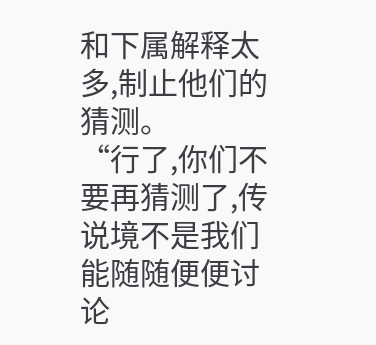和下属解释太多,制止他们的猜测。
“行了,你们不要再猜测了,传说境不是我们能随随便便讨论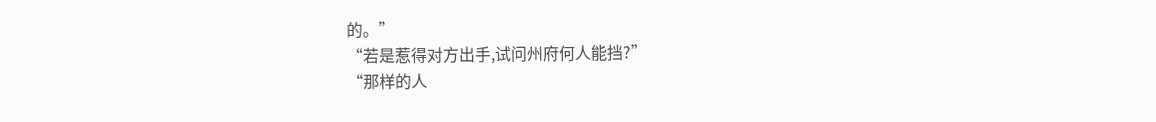的。”
“若是惹得对方出手,试问州府何人能挡?”
“那样的人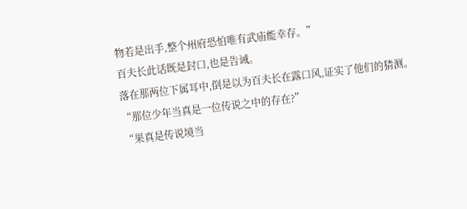物若是出手,整个州府恐怕唯有武庙能幸存。”
百夫长此话既是封口,也是告诫。
落在那两位下属耳中,倒是以为百夫长在露口风,证实了他们的猜测。
“那位少年当真是一位传说之中的存在?”
“果真是传说境当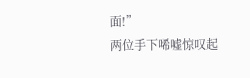面!”
两位手下唏嘘惊叹起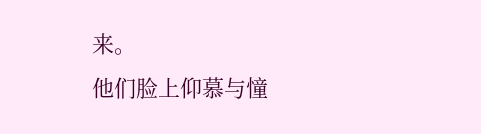来。
他们脸上仰慕与憧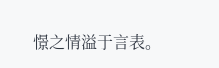憬之情溢于言表。